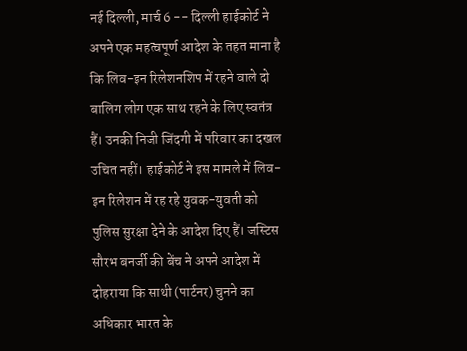नई दिल्ली, मार्च 6 -- दिल्ली हाईकोर्ट ने अपने एक महत्वपूर्ण आदेश के तहत माना है कि लिव-इन रिलेशनशिप में रहने वाले दो बालिग लोग एक साथ रहने के लिए स्वतंत्र हैं। उनकी निजी जिंदगी में परिवार का दखल उचित नहीं। हाईकोर्ट ने इस मामले में लिव-इन रिलेशन में रह रहे युवक-युवती को पुलिस सुरक्षा देने के आदेश दिए हैं। जस्टिस सौरभ बनर्जी की बेंच ने अपने आदेश में दोहराया कि साथी (पार्टनर) चुनने का अधिकार भारत के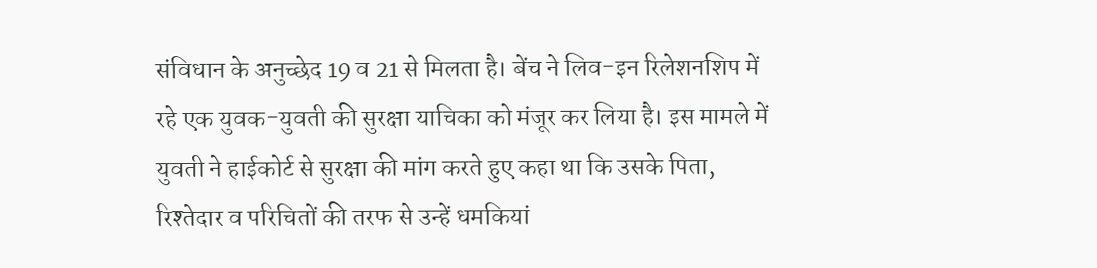संविधान के अनुच्छेद 19 व 21 से मिलता है। बेंच ने लिव-इन रिलेशनशिप में रहे एक युवक-युवती की सुरक्षा याचिका को मंजूर कर लिया है। इस मामले में युवती ने हाईकोर्ट से सुरक्षा की मांग करते हुए कहा था कि उसके पिता, रिश्तेदार व परिचितों की तरफ से उन्हें धमकियां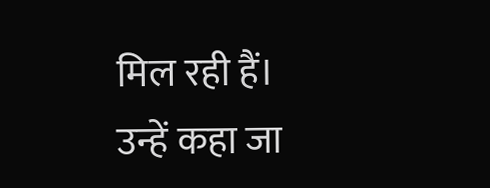मिल रही हैं। उन्हें कहा जा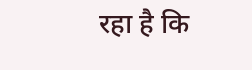रहा है कि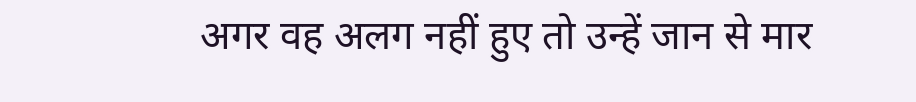अगर वह अलग नहीं हुए तो उन्हें जान से मार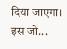दिया जाएगा। इस जो...